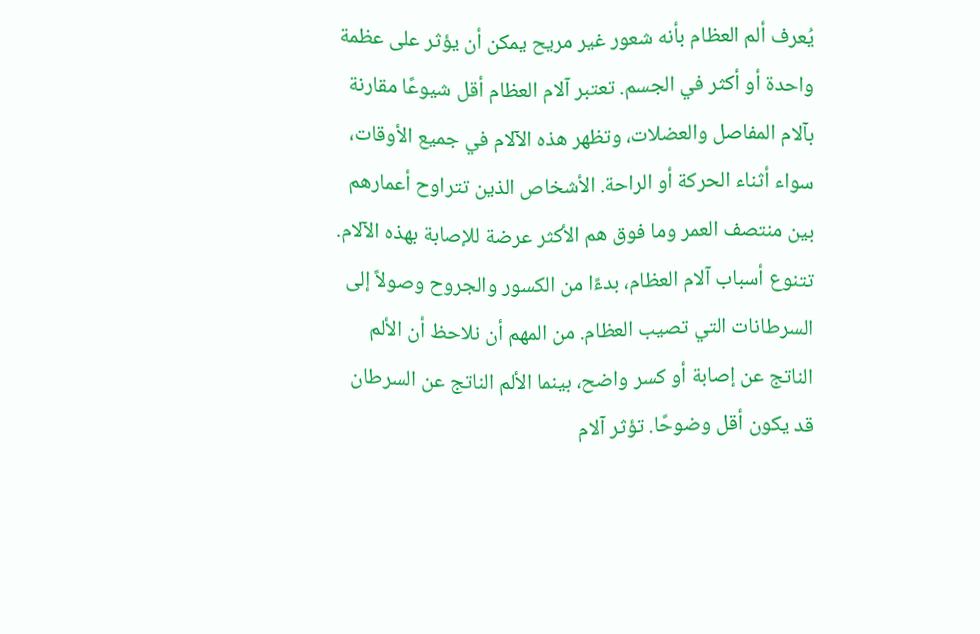يُعرف ألم العظام بأنه شعور غير مريح يمكن أن يؤثر على عظمة واحدة أو أكثر في الجسم. تعتبر آلام العظام أقل شيوعًا مقارنة بآلام المفاصل والعضلات، وتظهر هذه الآلام في جميع الأوقات، سواء أثناء الحركة أو الراحة. الأشخاص الذين تتراوح أعمارهم بين منتصف العمر وما فوق هم الأكثر عرضة للإصابة بهذه الآلام. تتنوع أسباب آلام العظام، بدءًا من الكسور والجروح وصولاً إلى السرطانات التي تصيب العظام. من المهم أن نلاحظ أن الألم الناتج عن إصابة أو كسر واضح، بينما الألم الناتج عن السرطان قد يكون أقل وضوحًا. تؤثر آلام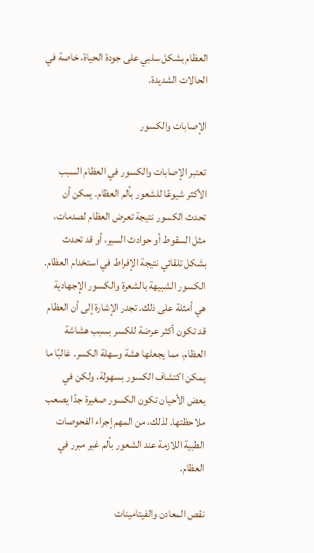العظام بشكل سلبي على جودة الحياة، خاصة في الحالات الشديدة.

الإصابات والكسور

تعتبر الإصابات والكسور في العظام السبب الأكثر شيوعًا للشعور بألم العظام. يمكن أن تحدث الكسور نتيجة تعرض العظام لصدمات، مثل السقوط أو حوادث السير، أو قد تحدث بشكل تلقائي نتيجة الإفراط في استخدام العظام. الكسور الشبيهة بالشعرة والكسور الإجهادية هي أمثلة على ذلك. تجدر الإشارة إلى أن العظام قد تكون أكثر عرضة للكسر بسبب هشاشة العظام، مما يجعلها هشة وسهلة الكسر. غالبًا ما يمكن اكتشاف الكسور بسهولة، ولكن في بعض الأحيان تكون الكسور صغيرة جدًا يصعب ملاحظتها. لذلك، من المهم إجراء الفحوصات الطبية اللازمة عند الشعور بألم غير مبرر في العظام.

نقص المعادن والفيتامينات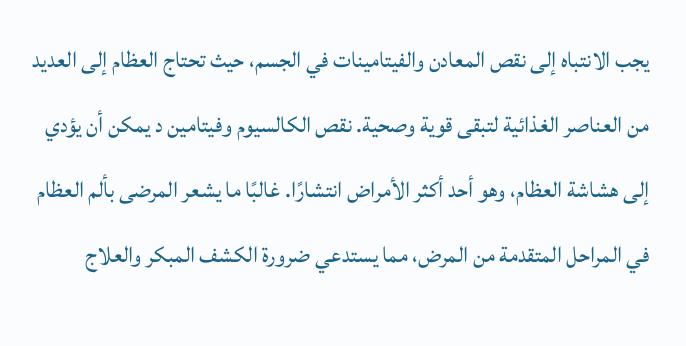يجب الانتباه إلى نقص المعادن والفيتامينات في الجسم، حيث تحتاج العظام إلى العديد من العناصر الغذائية لتبقى قوية وصحية. نقص الكالسيوم وفيتامين د يمكن أن يؤدي إلى هشاشة العظام، وهو أحد أكثر الأمراض انتشارًا. غالبًا ما يشعر المرضى بألم العظام في المراحل المتقدمة من المرض، مما يستدعي ضرورة الكشف المبكر والعلاج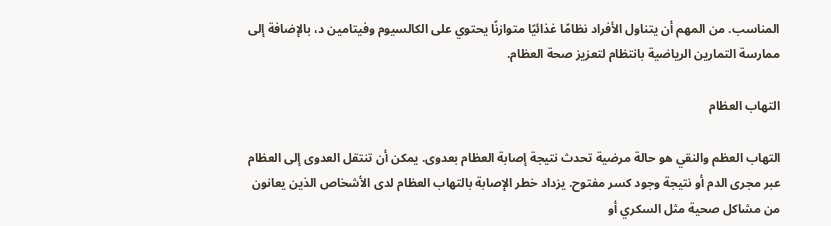المناسب. من المهم أن يتناول الأفراد نظامًا غذائيًا متوازنًا يحتوي على الكالسيوم وفيتامين د، بالإضافة إلى ممارسة التمارين الرياضية بانتظام لتعزيز صحة العظام.

التهاب العظام

التهاب العظم والنقي هو حالة مرضية تحدث نتيجة إصابة العظام بعدوى. يمكن أن تنتقل العدوى إلى العظام عبر مجرى الدم أو نتيجة وجود كسر مفتوح. يزداد خطر الإصابة بالتهاب العظام لدى الأشخاص الذين يعانون من مشاكل صحية مثل السكري أو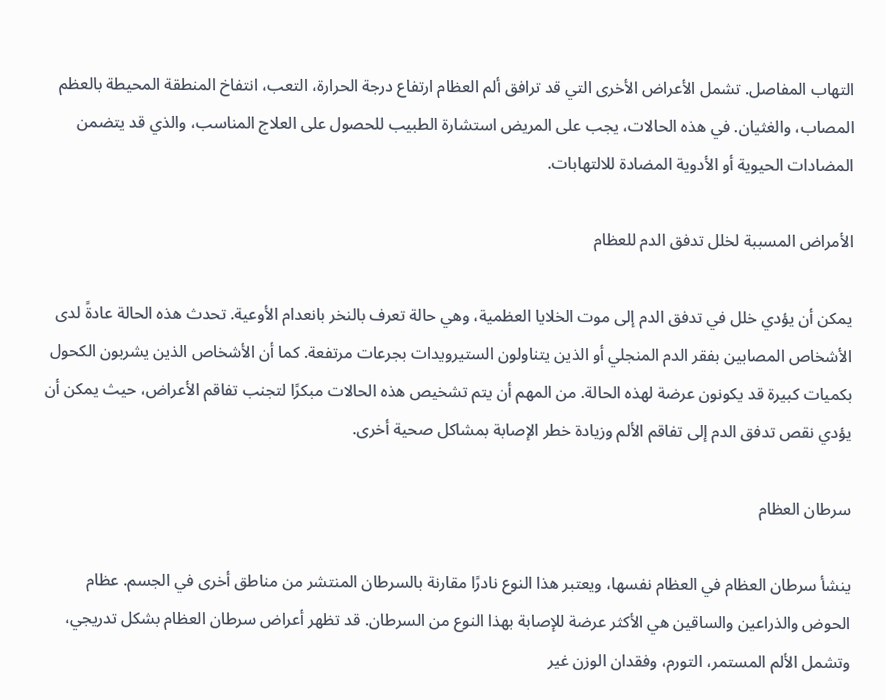التهاب المفاصل. تشمل الأعراض الأخرى التي قد ترافق ألم العظام ارتفاع درجة الحرارة، التعب، انتفاخ المنطقة المحيطة بالعظم المصاب، والغثيان. في هذه الحالات، يجب على المريض استشارة الطبيب للحصول على العلاج المناسب، والذي قد يتضمن المضادات الحيوية أو الأدوية المضادة للالتهابات.

الأمراض المسببة لخلل تدفق الدم للعظام

يمكن أن يؤدي خلل في تدفق الدم إلى موت الخلايا العظمية، وهي حالة تعرف بالنخر بانعدام الأوعية. تحدث هذه الحالة عادةً لدى الأشخاص المصابين بفقر الدم المنجلي أو الذين يتناولون الستيرويدات بجرعات مرتفعة. كما أن الأشخاص الذين يشربون الكحول بكميات كبيرة قد يكونون عرضة لهذه الحالة. من المهم أن يتم تشخيص هذه الحالات مبكرًا لتجنب تفاقم الأعراض، حيث يمكن أن يؤدي نقص تدفق الدم إلى تفاقم الألم وزيادة خطر الإصابة بمشاكل صحية أخرى.

سرطان العظام

ينشأ سرطان العظام في العظام نفسها، ويعتبر هذا النوع نادرًا مقارنة بالسرطان المنتشر من مناطق أخرى في الجسم. عظام الحوض والذراعين والساقين هي الأكثر عرضة للإصابة بهذا النوع من السرطان. قد تظهر أعراض سرطان العظام بشكل تدريجي، وتشمل الألم المستمر، التورم، وفقدان الوزن غير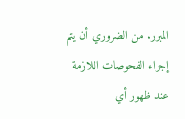المبرر. من الضروري أن يتم إجراء الفحوصات اللازمة عند ظهور أي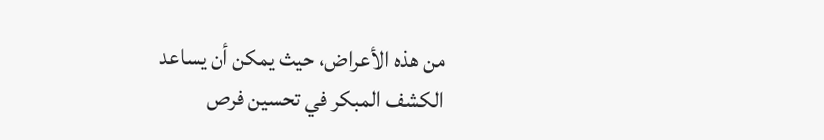من هذه الأعراض، حيث يمكن أن يساعد الكشف المبكر في تحسين فرص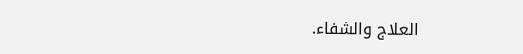العلاج والشفاء.